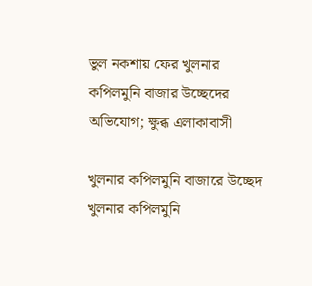ভুল নকশায় ফের খুলনার কপিলমুনি বাজার উচ্ছেদের অভিযোগ; ক্ষুব্ধ এলাকাবাসী

খুলনার কপিলমুনি বাজারে উচ্ছেদ
খুলনার কপিলমুনি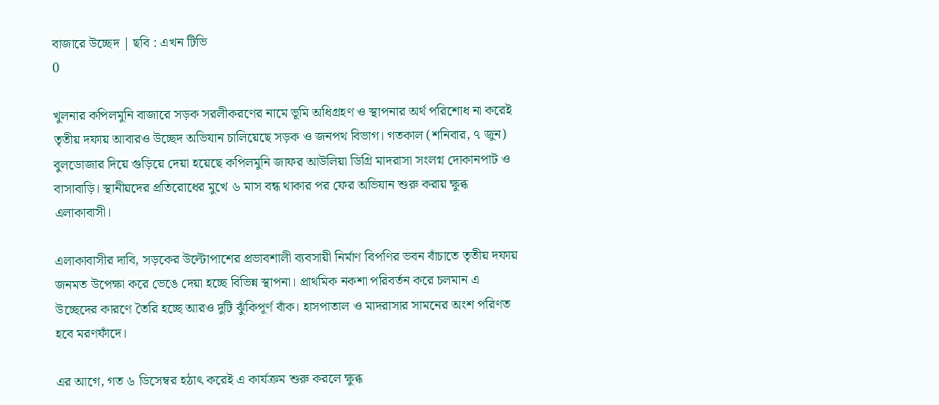বাজারে উচ্ছেদ | ছবি : এখন টিভি
0

খুলনার কপিলমুনি বাজারে সড়ক সরলীকরণের নামে ভূমি অধিগ্রহণ ও স্থাপনার অর্থ পরিশোধ না করেই তৃতীয় দফায় আবারও উচ্ছেদ অভিযান চালিয়েছে সড়ক ও জনপথ বিভাগ। গতকাল (শনিবার, ৭ জুন) বুলডোজার দিয়ে গুড়িয়ে দেয়া হয়েছে কপিলমুনি জাফর আউলিয়া ডিগ্রি মাদরাসা সংলগ্ন দোকানপাট ও বাসাবাড়ি। স্থানীয়দের প্রতিরোধের মুখে ৬ মাস বন্ধ থাকার পর ফের অভিযান শুরু করায় ক্ষুব্ধ এলাকাবাসী।

এলাকাবাসীর দাবি, সড়কের উল্টোপাশের প্রভাবশালী ব্যবসায়ী নির্মাণ বিপণির ভবন বাঁচাতে তৃতীয় দফায় জনমত উপেক্ষা করে ভেঙে দেয়া হচ্ছে বিভিন্ন স্থাপনা। প্রাথমিক নকশা পরিবর্তন করে চলমান এ উচ্ছেদের কারণে তৈরি হচ্ছে আরও দুটি ঝুঁকিপূর্ণ বাঁক। হাসপাতাল ও মাদরাসার সামনের অংশ পরিণত হবে মরণফাঁদে।

এর আগে, গত ৬ ডিসেম্বর হঠাৎ করেই এ কার্যক্রম শুরু করলে ক্ষুব্ধ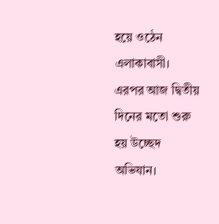হয়ে ওঠেন এলাকাবাসী। এরপর আজ দ্বিতীয় দিনের মতো শুরু হয় উচ্ছেদ অভিযান।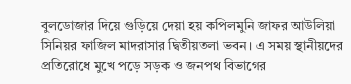বুলডোজার দিয়ে গুড়িয়ে দেয়া হয় কপিলমুনি জাফর আউলিয়া সিনিয়র ফাজিল মাদরাসার দ্বিতীয়তলা ভবন। এ সময় স্থানীয়দের প্রতিরোধে মুখে পড়ে সড়ক ও জনপথ বিভাগের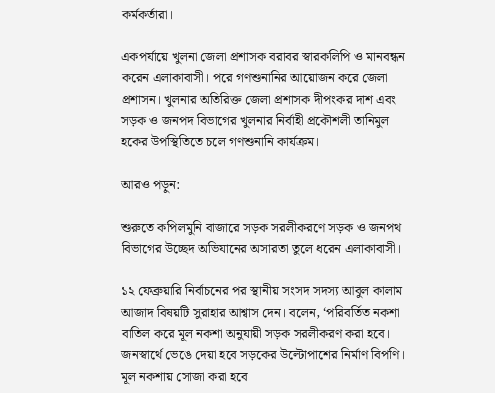কর্মকর্তারা।

একপর্যায়ে খুলনা জেলা প্রশাসক বরাবর স্বারকলিপি ও মানবন্ধন করেন এলাকাবাসী। পরে গণশুনানির আয়োজন করে জেলা প্রশাসন। খুলনার অতিরিক্ত জেলা প্রশাসক দীপংকর দাশ এবং সড়ক ও জনপদ বিভাগের খুলনার নির্বাহী প্রকৌশলী তানিমুল হকের উপস্থিতিতে চলে গণশুনানি কার্যক্রম।

আরও পড়ুন:

শুরুতে কপিলমুনি বাজারে সড়ক সরলীকরণে সড়ক ও জনপথ বিভাগের উচ্ছেদ অভিযানের অসারতা তুলে ধরেন এলাকাবাসী।

১২ ফেব্রুয়ারি নির্বাচনের পর স্থানীয় সংসদ সদস্য আবুল কালাম আজাদ বিষয়টি সুরাহার আশ্বাস দেন। বলেন, ‘পরিবর্তিত নকশা বাতিল করে মূল নকশা অনুযায়ী সড়ক সরলীকরণ করা হবে। জনস্বার্থে ভেঙে দেয়া হবে সড়কের উল্টোপাশের নির্মাণ বিপণি। মূল নকশায় সোজা করা হবে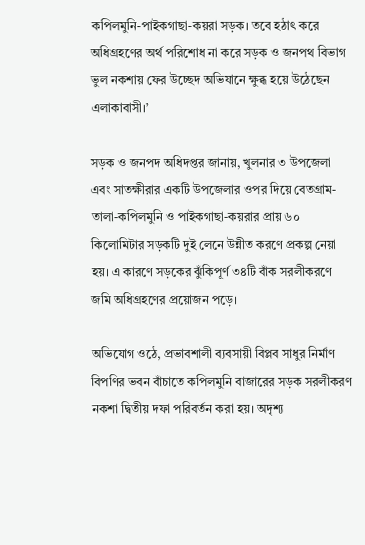কপিলমুনি-পাইকগাছা-কয়রা সড়ক। তবে হঠাৎ করে অধিগ্রহণের অর্থ পরিশোধ না করে সড়ক ও জনপথ বিভাগ ভুল নকশায় ফের উচ্ছেদ অভিযানে ক্ষুব্ধ হয়ে উঠেছেন এলাকাবাসী।’

সড়ক ও জনপদ অধিদপ্তর জানায়, খুলনার ৩ উপজেলা এবং সাতক্ষীরার একটি উপজেলার ওপর দিয়ে বেতগ্রাম-তালা-কপিলমুনি ও পাইকগাছা-কয়রার প্রায় ৬০ কিলোমিটার সড়কটি দুই লেনে উন্নীত করণে প্রকল্প নেয়া হয়। এ কারণে সড়কের ঝুঁকিপূর্ণ ৩৪টি বাঁক সরলীকরণে জমি অধিগ্রহণের প্রয়োজন পড়ে।

অভিযোগ ওঠে, প্রভাবশালী ব্যবসায়ী বিপ্লব সাধুর নির্মাণ বিপণির ভবন বাঁচাতে কপিলমুনি বাজারের সড়ক সরলীকরণ নকশা দ্বিতীয় দফা পরিবর্তন করা হয়। অদৃশ্য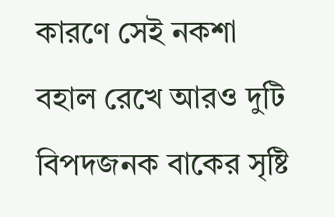কারণে সেই নকশা বহাল রেখে আরও দুটি বিপদজনক বাকের সৃষ্টি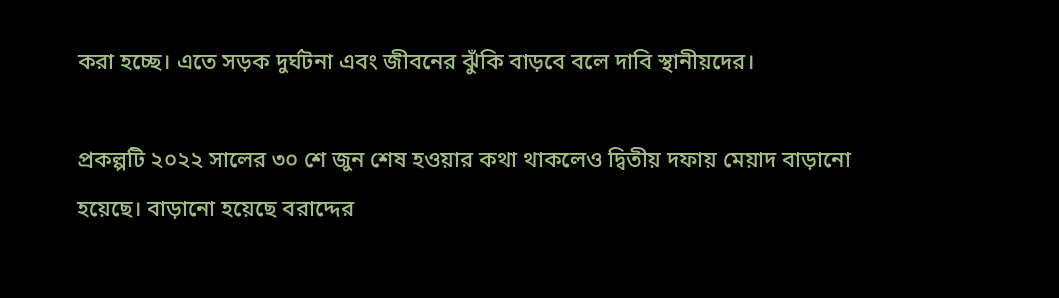করা হচ্ছে। এতে সড়ক দুর্ঘটনা এবং জীবনের ঝুঁকি বাড়বে বলে দাবি স্থানীয়দের।

প্রকল্পটি ২০২২ সালের ৩০ শে জুন শেষ হওয়ার কথা থাকলেও দ্বিতীয় দফায় মেয়াদ বাড়ানো হয়েছে। বাড়ানো হয়েছে বরাদ্দের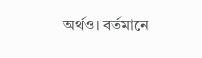অর্থও। বর্তমানে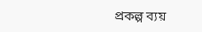প্রকল্প ব্যয়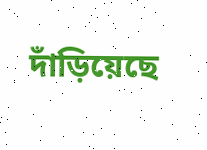দাঁড়িয়েছে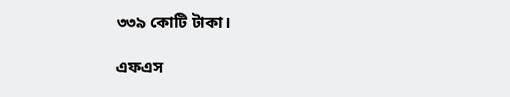৩৩৯ কোটি টাকা।

এফএস